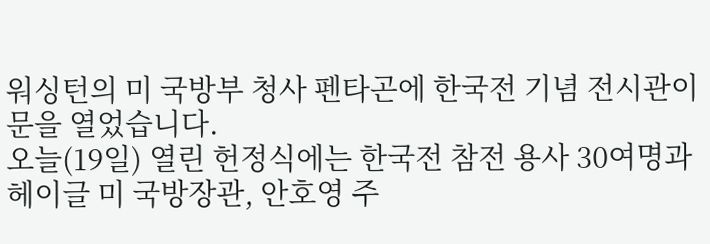워싱턴의 미 국방부 청사 펜타곤에 한국전 기념 전시관이 문을 열었습니다.
오늘(19일) 열린 헌정식에는 한국전 참전 용사 30여명과 헤이글 미 국방장관, 안호영 주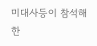미대사등이 참석해 한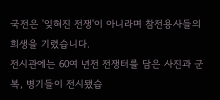국전은 '잊혀진 전쟁'이 아니라며 참전용사들의 희생을 기렸습니다.
전시관에는 60여 년전 전쟁터를 담은 사진과 군복, 병기들이 전시됐습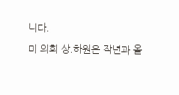니다.
미 의회 상.하원은 작년과 올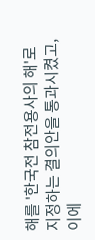해를 '한국전 참전용사의 해'로 지정하는 결의안을 통과시켰고, 이에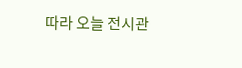따라 오늘 전시관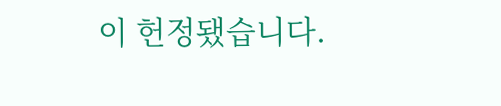이 헌정됐습니다.